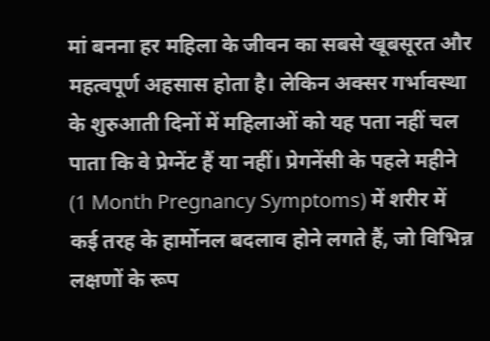मां बनना हर महिला के जीवन का सबसे खूबसूरत और महत्वपूर्ण अहसास होता है। लेकिन अक्सर गर्भावस्था के शुरुआती दिनों में महिलाओं को यह पता नहीं चल पाता कि वे प्रेग्नेंट हैं या नहीं। प्रेगनेंसी के पहले महीने (1 Month Pregnancy Symptoms) में शरीर में कई तरह के हार्मोनल बदलाव होने लगते हैं, जो विभिन्न लक्षणों के रूप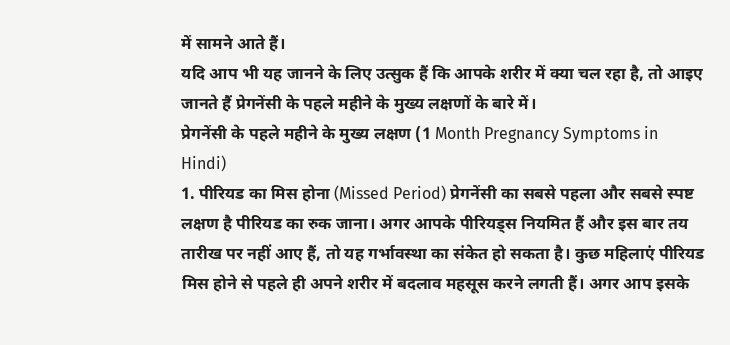में सामने आते हैं।
यदि आप भी यह जानने के लिए उत्सुक हैं कि आपके शरीर में क्या चल रहा है, तो आइए जानते हैं प्रेगनेंसी के पहले महीने के मुख्य लक्षणों के बारे में।
प्रेगनेंसी के पहले महीने के मुख्य लक्षण (1 Month Pregnancy Symptoms in Hindi)
1. पीरियड का मिस होना (Missed Period) प्रेगनेंसी का सबसे पहला और सबसे स्पष्ट लक्षण है पीरियड का रुक जाना। अगर आपके पीरियड्स नियमित हैं और इस बार तय तारीख पर नहीं आए हैं, तो यह गर्भावस्था का संकेत हो सकता है। कुछ महिलाएं पीरियड मिस होने से पहले ही अपने शरीर में बदलाव महसूस करने लगती हैं। अगर आप इसके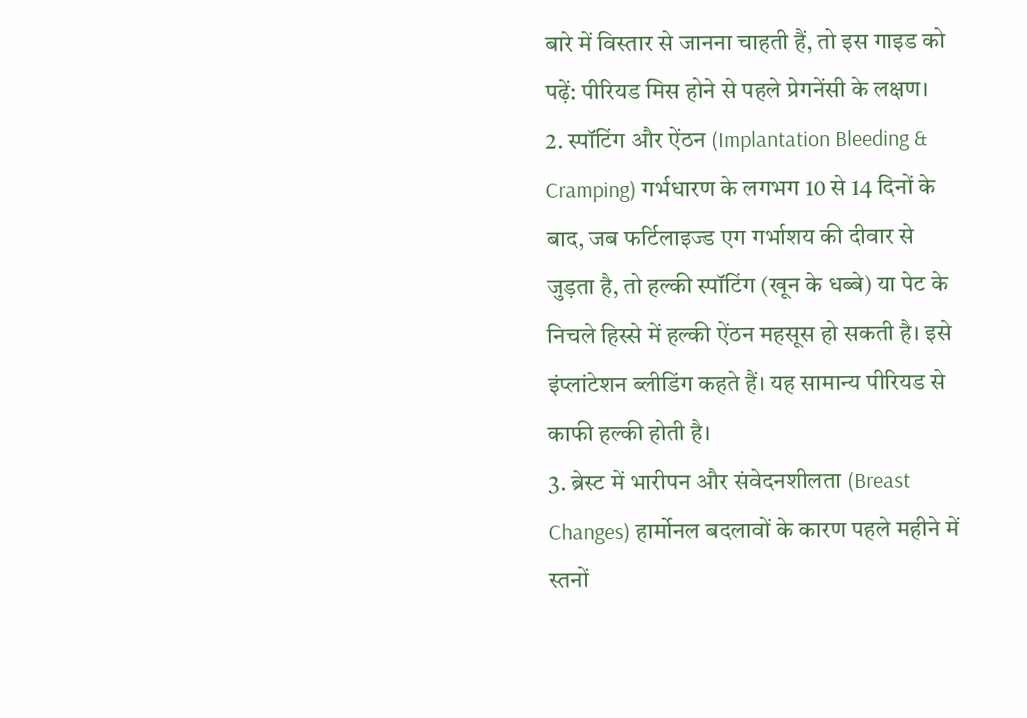बारे में विस्तार से जानना चाहती हैं, तो इस गाइड को पढ़ें: पीरियड मिस होने से पहले प्रेगनेंसी के लक्षण।
2. स्पॉटिंग और ऐंठन (Implantation Bleeding & Cramping) गर्भधारण के लगभग 10 से 14 दिनों के बाद, जब फर्टिलाइज्ड एग गर्भाशय की दीवार से जुड़ता है, तो हल्की स्पॉटिंग (खून के धब्बे) या पेट के निचले हिस्से में हल्की ऐंठन महसूस हो सकती है। इसे इंप्लांटेशन ब्लीडिंग कहते हैं। यह सामान्य पीरियड से काफी हल्की होती है।
3. ब्रेस्ट में भारीपन और संवेदनशीलता (Breast Changes) हार्मोनल बदलावों के कारण पहले महीने में स्तनों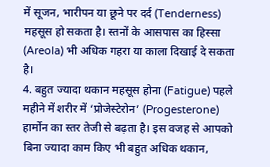में सूजन, भारीपन या छूने पर दर्द (Tenderness) महसूस हो सकता है। स्तनों के आसपास का हिस्सा (Areola) भी अधिक गहरा या काला दिखाई दे सकता है।
4. बहुत ज्यादा थकान महसूस होना (Fatigue) पहले महीने में शरीर में ‘प्रोजेस्टेरोन’ (Progesterone) हार्मोन का स्तर तेजी से बढ़ता है। इस वजह से आपको बिना ज्यादा काम किए भी बहुत अधिक थकान,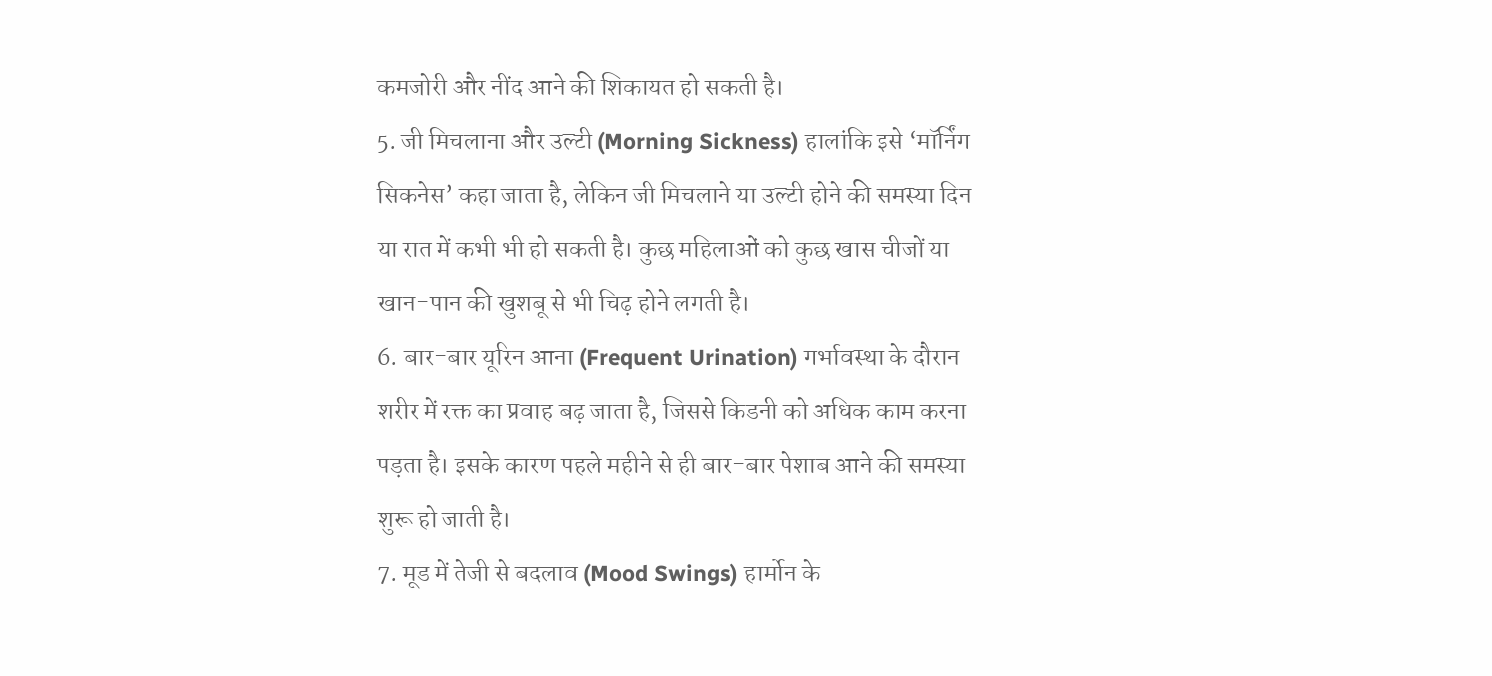कमजोरी और नींद आने की शिकायत हो सकती है।
5. जी मिचलाना और उल्टी (Morning Sickness) हालांकि इसे ‘मॉर्निंग सिकनेस’ कहा जाता है, लेकिन जी मिचलाने या उल्टी होने की समस्या दिन या रात में कभी भी हो सकती है। कुछ महिलाओं को कुछ खास चीजों या खान-पान की खुशबू से भी चिढ़ होने लगती है।
6. बार-बार यूरिन आना (Frequent Urination) गर्भावस्था के दौरान शरीर में रक्त का प्रवाह बढ़ जाता है, जिससे किडनी को अधिक काम करना पड़ता है। इसके कारण पहले महीने से ही बार-बार पेशाब आने की समस्या शुरू हो जाती है।
7. मूड में तेजी से बदलाव (Mood Swings) हार्मोन के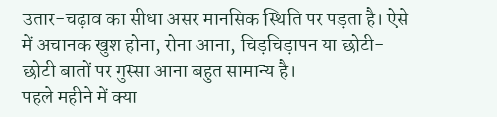उतार-चढ़ाव का सीधा असर मानसिक स्थिति पर पड़ता है। ऐसे में अचानक खुश होना, रोना आना, चिड़चिड़ापन या छोटी-छोटी बातों पर गुस्सा आना बहुत सामान्य है।
पहले महीने में क्या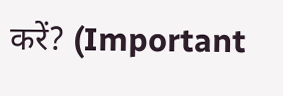करें? (Important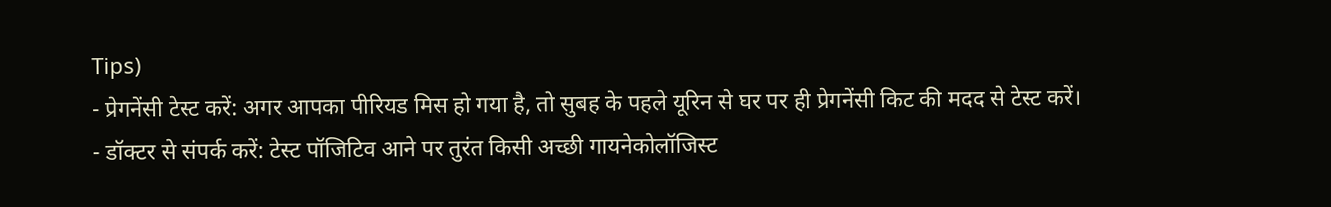Tips)
- प्रेगनेंसी टेस्ट करें: अगर आपका पीरियड मिस हो गया है, तो सुबह के पहले यूरिन से घर पर ही प्रेगनेंसी किट की मदद से टेस्ट करें।
- डॉक्टर से संपर्क करें: टेस्ट पॉजिटिव आने पर तुरंत किसी अच्छी गायनेकोलॉजिस्ट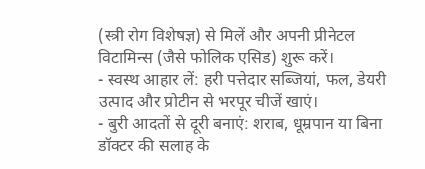(स्त्री रोग विशेषज्ञ) से मिलें और अपनी प्रीनेटल विटामिन्स (जैसे फोलिक एसिड) शुरू करें।
- स्वस्थ आहार लें: हरी पत्तेदार सब्जियां, फल, डेयरी उत्पाद और प्रोटीन से भरपूर चीजें खाएं।
- बुरी आदतों से दूरी बनाएं: शराब, धूम्रपान या बिना डॉक्टर की सलाह के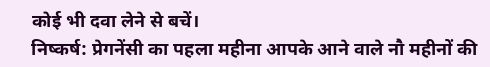कोई भी दवा लेने से बचें।
निष्कर्ष: प्रेगनेंसी का पहला महीना आपके आने वाले नौ महीनों की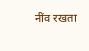नींव रखता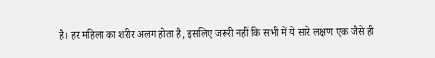है। हर महिला का शरीर अलग होता है, इसलिए जरूरी नहीं कि सभी में ये सारे लक्षण एक जैसे ही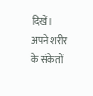दिखें। अपने शरीर के संकेतों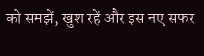को समझें, खुश रहें और इस नए सफर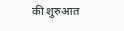की शुरुआत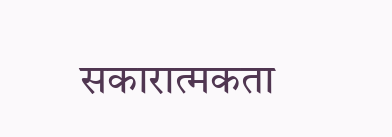सकारात्मकता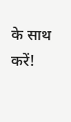के साथ करें!